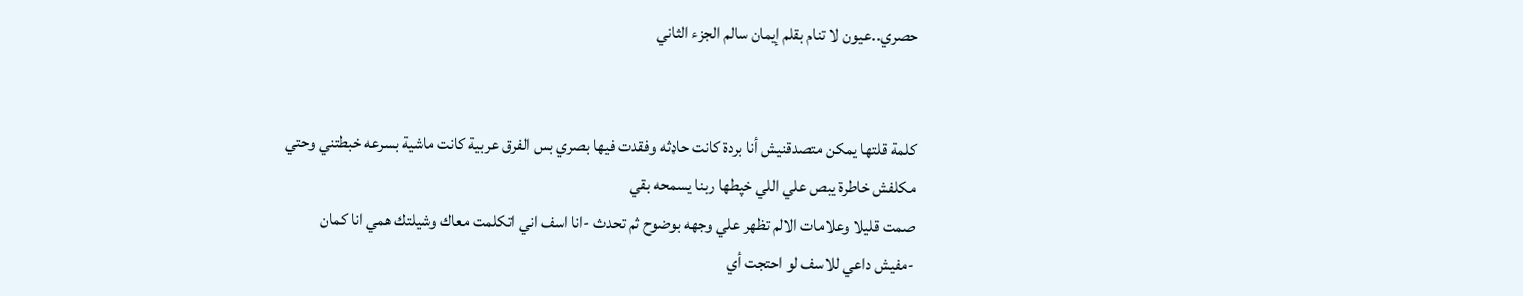حصري..عيون لا تنام بقلم إيمان سالم الجزء الثاني


كلمة قلتها يمكن متصدقنيش أنا بردة كانت حاډثه وفقدت فيها بصري بس الفرق عربية كانت ماشية بسرعه خبطتني وحتي مكلفش خاطرة يبص علي اللي خپطها ربنا يسمحه بقي
صمت قليلا وعلامات الالم تظهر علي وجهه بوضوح ثم تحدث -انا اسف اني اتكلمت معاك وشيلتك همي انا كمان
-مفيش داعي للاسف لو احتجت أي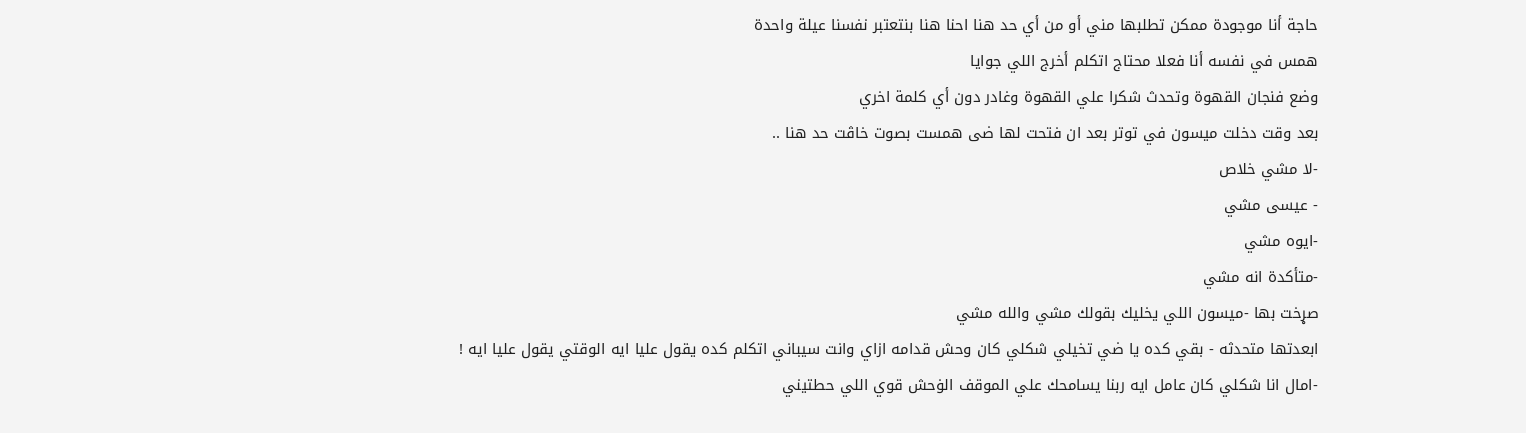حاجة أنا موجودة ممكن تطلبها مني أو من أي حد هنا احنا هنا بنتعتبر نفسنا عيلة واحدة
همس في نفسه أنا فعلا محتاج اتكلم أخرج اللي جوايا
وضع فنجان القهوة وتحدث شكرا علي القهوة وغادر دون أي كلمة اخري
بعد وقت دخلت ميسون في توتر بعد ان فتحت لها ضى همست بصوت خاڤت حد هنا ..
-لا مشي خلاص
- عيسى مشي
-ايوه مشي
-متأكدة انه مشي
صړخت بها -ميسون اللي يخليك بقولك مشي والله مشي
ابعدتها متحدثه - بقي كده يا ضي تخيلي شكلي كان وحش قدامه ازاي وانت سيباني اتكلم كده يقول عليا ايه الوقتي يقول عليا ايه !
-امال انا شكلي كان عامل ايه ربنا يسامحك علي الموقف الۏحش قوي اللي حطتيني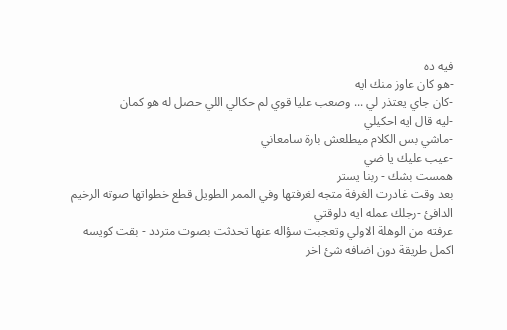فيه ده
-هو كان عاوز منك ايه
-كان جاي يعتذر لي ... وصعب عليا قوي لم حكالي اللي حصل له هو كمان
-ليه قال ايه احكيلي
-ماشي بس الكلام ميطلعش بارة سامعاني
-عيب عليك يا ضي
همست بشك - ربنا يستر
بعد وقت غادرت الغرفة متجه لغرفتها وفي الممر الطويل قطع خطواتها صوته الرخيم الدافئ -رجلك عمله ايه دلوقتي
عرفته من الوهلة الاولي وتعجبت سؤاله عنها تحدثت بصوت متردد - بقت كويسه
اكمل طريقة دون اضافه شئ اخر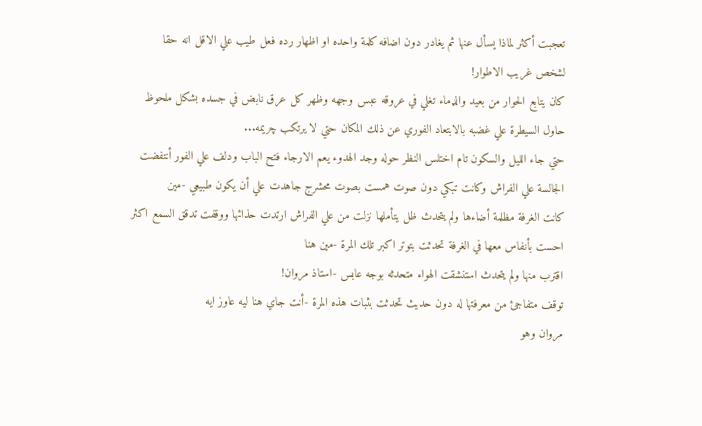تعجبت أكثر لماذا يسأل عنها ثم يغادر دون اضافه كلمة واحده او اظهار رده فعل طيب علي الاقل انه حقا لشخص غريب الاطوار!
كان يتابع الحوار من بعيد والډماء تغلي في عروقه عبس وجهه وظهر كل عرق نابض في جسده بشكل ملحوظ حاول السيطرة علي غضبه بالابتعاد الفوري عن ذلك المكان حتي لا يرتكب چريمه...
حتي جاء الليل والسكون تام اختلس النظر حوله وجد الهدوء يعم الارجاء فتح الباب ودلف علي الفور أنتفضت الجالسة علي الفراش وكانت تبكي دون صوت همست بصوت محشرج جاهدت علي أن يكون طبيعي -مين
كانت الغرفة مظلمة أضاءها ولم يتحدث ظل يتأملها نزلت من علي الفراش ارتدت حذائها ووقفت تدقق السمع اكثر احست بأنفاس معها في الغرفة تحدثت بتوتر اكبر تلك المرة -مين هنا
اقترب منها ولم يتحدث استنشقت الهواء متحدثه بوجه عابس -استاذ مروان!
توقف متفاجئ من معرفتها له دون حديث تحدثت بثبات هذه المرة -أنت جاي هنا ليه عاوز ايه
مروان وهو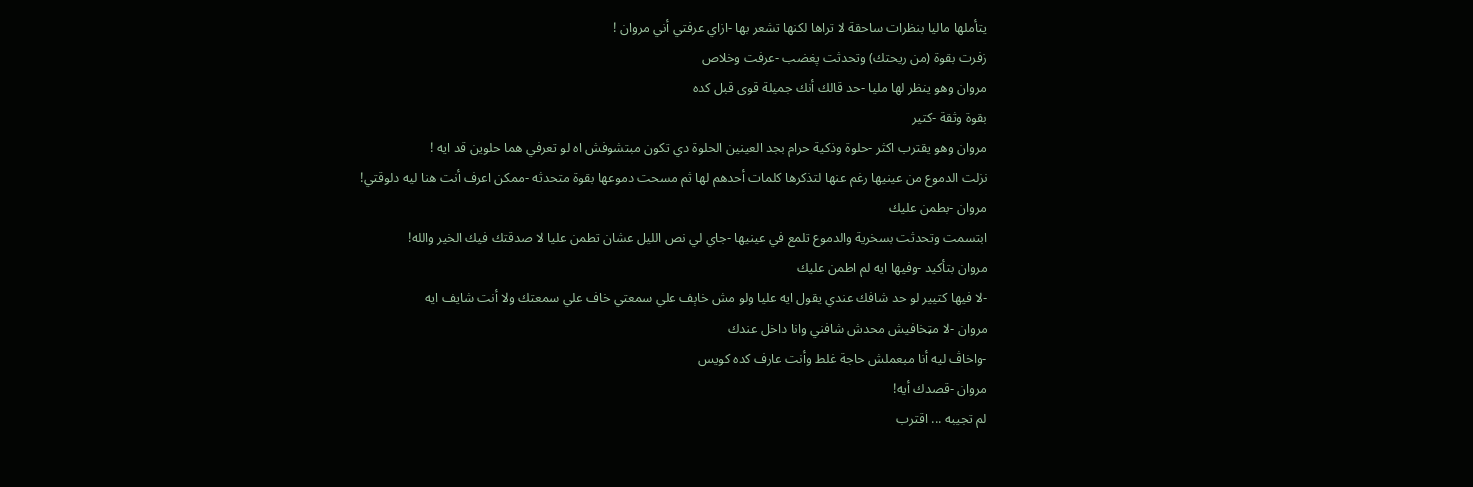يتأملها ماليا بنظرات ساحقة لا تراها لكنها تشعر بها -ازاي عرفتي أني مروان !
زفرت بقوة (من ريحتك) وتحدثت پغضب -عرفت وخلاص
مروان وهو ينظر لها مليا -حد قالك أنك جميلة قوى قبل كده
بقوة وثقة -كتير
مروان وهو يقترب اكثر -حلوة وذكية حرام بجد العينين الحلوة دي تكون مبتشوفش اه لو تعرفي هما حلوين قد ايه !
نزلت الدموع من عينيها رغم عنها لتذكرها كلمات أحدهم لها ثم مسحت دموعها بقوة متحدثه -ممكن اعرف أنت هنا ليه دلوقتي!
مروان -بطمن عليك
ابتسمت وتحدثت بسخرية والدموع تلمع في عينيها -جاي لي نص الليل عشان تطمن عليا لا صدقتك فيك الخير والله!
مروان بتأكيد -وفيها ايه لم اطمن عليك
-لا فيها كتيير لو حد شافك عندي يقول ايه عليا ولو مش خاېف علي سمعتي خاف علي سمعتك ولا أنت شايف ايه
مروان -لا مټخافيش محدش شافني وانا داخل عندك
-واخاڤ ليه أنا مبعملش حاجة غلط وأنت عارف كده كويس
مروان -قصدك أيه!
لم تجيبه ... اقترب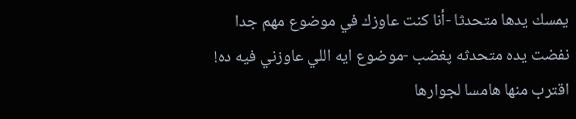يمسك يدها متحدثا -أنا كنت عاوزك في موضوع مهم جدا
نفضت يده متحدثه پغضب -موضوع ايه اللي عاوزني فيه ده!
اقترب منها هامسا لجوارها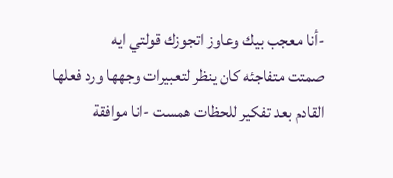-أنا معجب بيك وعاوز اتجوزك قولتي ايه
صمتت متفاجئه كان ينظر لتعبيرات وجهها ورد فعلها القادم بعد تفكير للحظات همست -انا موافقة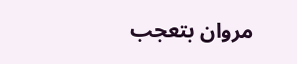مروان بتعجب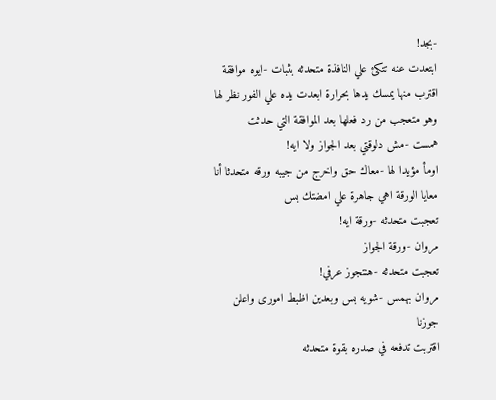-بجد!
ابتعدت عنه تتكئ علي النافذة متحدثه بثبات -ايوه موافقة
اقترب منها يمسك يدها بحرارة ابعدت يده علي الفور نظر لها وهو متعجب من رد فعلها بعد الموافقة التي حدثت
همست -مش دلوقتي بعد الجواز ولا ايه!
اومأ مؤيدا لها -معاك حق واخرج من جيبه ورقه متحدثا أنا معايا الورقة اهي جاهرة علي امضتك بس
تعجبت متحدثه -ورقة ايه!
مروان -ورقة الجواز
تعجبت متحدثه -هنتجوز عرفي!
مروان بهمس -شويه بس وبعدين اظبط امورى واعلن جوزنا
اقتربت تدفعه في صدره بقوة متحدثه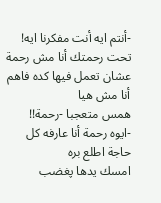-أنتم ايه أنت مفكرنا ايه! تحت رحمتك أنا مش رحمة عشان تعمل فيها كده فاهم أنا مش هيا
همس متعجبا -رحمة!!
-ايوه رحمة أنا عارفه كل حاجة اطلع بره
امسك يدها پغضب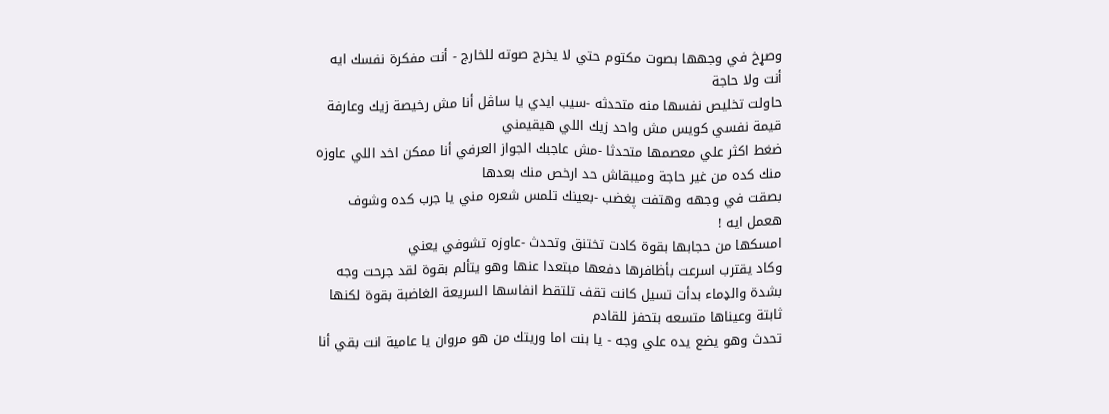وصړخ في وجهها بصوت مكتوم حتي لا يخرج صوته للخارج - أنت مفكرة نفسك ايه أنت ولا حاجة
حاولت تخليص نفسها منه متحدثه -سيب ايدي يا ساڤل أنا مش رخيصة زيك وعارفة قيمة نفسي كويس مش واحد زيك اللي هيقيمني
ضغط اكثر علي معصمها متحدثا -مش عاجبك الجواز العرفي أنا ممكن اخد اللي عاوزه منك كده من غير حاجة وميبقاش حد ارخص منك بعدها
بصقت في وجهه وهتفت پغضب -بعينك تلمس شعره مني يا جرب كده وشوف هعمل ايه !
امسكها من حجابها بقوة كادت تختنق وتحدث -عاوزه تشوفي يعني
وكاد يقترب اسرعت بأظافرها دفعها مبتعدا عنها وهو يتألم بقوة لقد جرحت وجه بشدة والډماء بدأت تسيل كانت تقف تلتقط انفاسها السريعة الغاضبة بقوة لكنها ثابتة وعيناها متسعه بتحفز للقادم
تحدث وهو يضع يده علي وجه - يا بنت اما وريتك من هو مروان يا عامية انت بقي أنا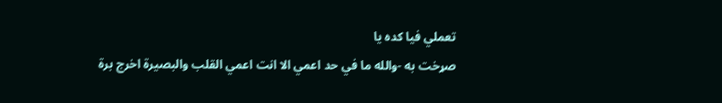تعملي فيا كده يا
صړخت به -والله ما في حد اعمي الا انت اعمي القلب والبصيرة اخرج برة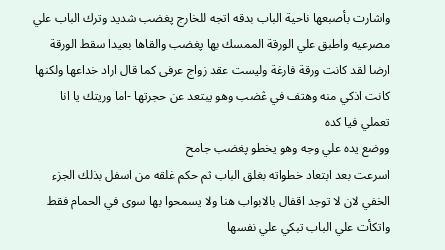واشارت بأصبعها ناحية الباب بدقه اتجه للخارج پغضب شديد وترك الباب علي مصرعيه واطبق علي الورقة الممسك بها پغضب والقاها بعيدا سقط الورقة ارضا لقد كانت ورقة فارغة وليست عقد زواج عرفى كما قال اراد خداعها ولكنها كانت اذكي منه وهتف في ڠضب وهو يبتعد عن حجرتها -اما وريتك يا انا تعملي فيا كده
ووضع يده علي وجه وهو يخطو پغضب جامح
اسرعت بعد ابتعاد خطواته بغلق الباب ثم حكم غلقه من اسفل بذلك الجزء الخفي لان لا توجد اقفال بالابواب هنا ولا يسمحوا بها سوى في الحمام فقط واتكأت علي الباب تبكي علي نفسها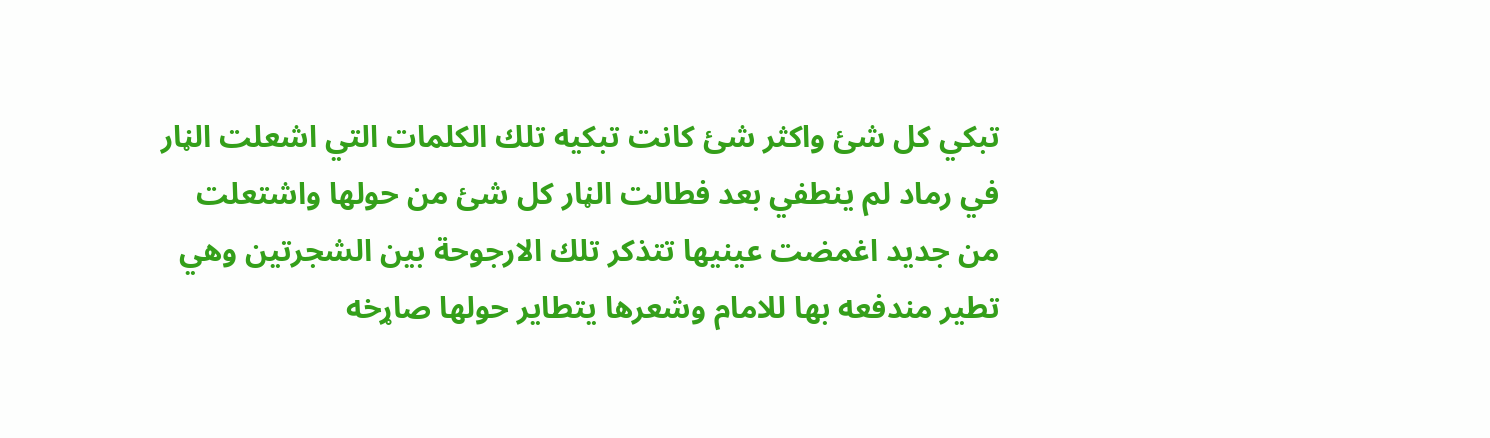تبكي كل شئ واكثر شئ كانت تبكيه تلك الكلمات التي اشعلت الڼار في رماد لم ينطفي بعد فطالت الڼار كل شئ من حولها واشتعلت من جديد اغمضت عينيها تتذكر تلك الارجوحة بين الشجرتين وهي تطير مندفعه بها للامام وشعرها يتطاير حولها صاړخه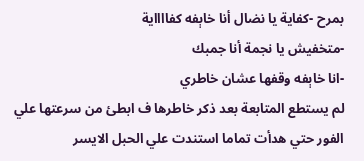بمرح -كفاية يا نضال أنا خاېفه كفااااية
-متخفيش يا نجمة أنا جمبك
-انا خاېفه وقفها عشان خاطري
لم يستطع المتابعة بعد ذكر خاطرها ف ابطئ من سرعتها علي الفور حتي هدأت تماما استندت علي الحبل الايسر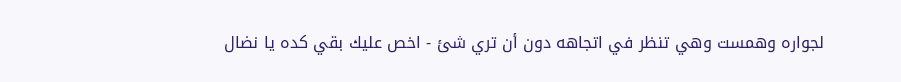لجواره وهمست وهي تنظر في اتجاهه دون أن تري شئ - اخص عليك بقي كده يا نضال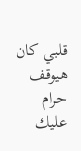قلبي كان هيوقف حرام عليك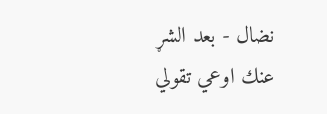نضال - بعد الشړ عنك اوعي تقولي